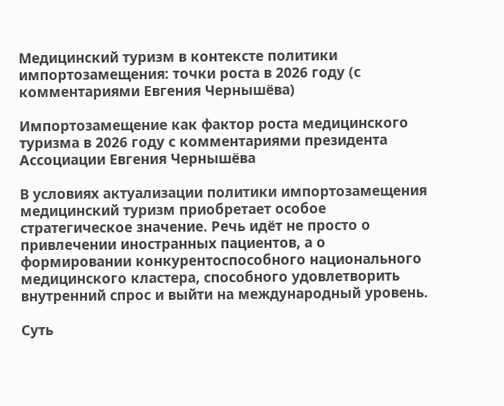Медицинский туризм в контексте политики импортозамещения: точки роста в 2026 году (с комментариями Евгения Чернышёва)

Импортозамещение как фактор роста медицинского туризма в 2026 году с комментариями президента Ассоциации Евгения Чернышёва

В условиях актуализации политики импортозамещения медицинский туризм приобретает особое стратегическое значение. Речь идёт не просто о привлечении иностранных пациентов, а о формировании конкурентоспособного национального медицинского кластера, способного удовлетворить внутренний спрос и выйти на международный уровень.

Суть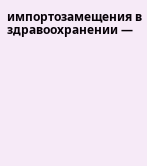импортозамещения в здравоохранении —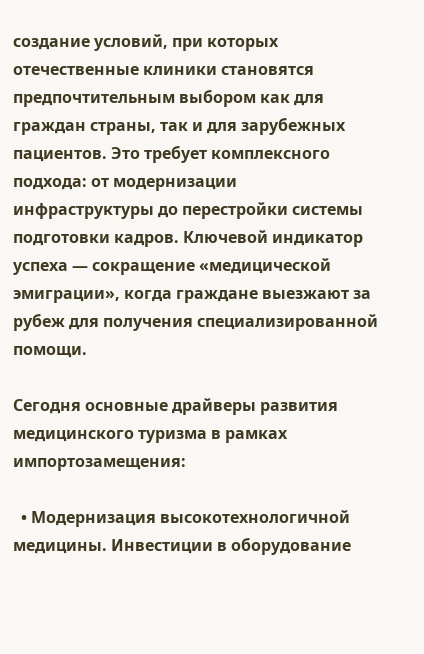создание условий, при которых отечественные клиники становятся предпочтительным выбором как для граждан страны, так и для зарубежных пациентов. Это требует комплексного подхода: от модернизации инфраструктуры до перестройки системы подготовки кадров. Ключевой индикатор успеха — сокращение «медицической эмиграции», когда граждане выезжают за рубеж для получения специализированной помощи.

Сегодня основные драйверы развития медицинского туризма в рамках импортозамещения:

  • Модернизация высокотехнологичной медицины. Инвестиции в оборудование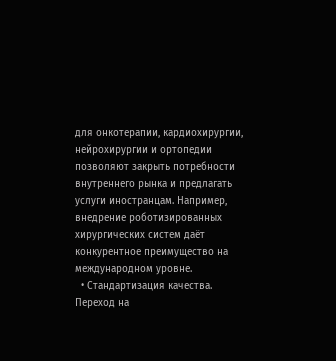для онкотерапии, кардиохирургии, нейрохирургии и ортопедии позволяют закрыть потребности внутреннего рынка и предлагать услуги иностранцам. Например, внедрение роботизированных хирургических систем даёт конкурентное преимущество на международном уровне.
  • Стандартизация качества. Переход на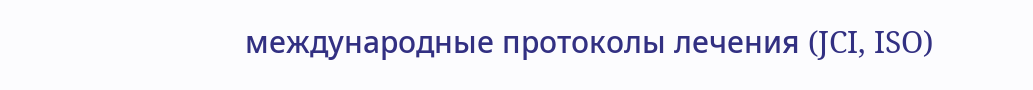международные протоколы лечения (JCI, ISO)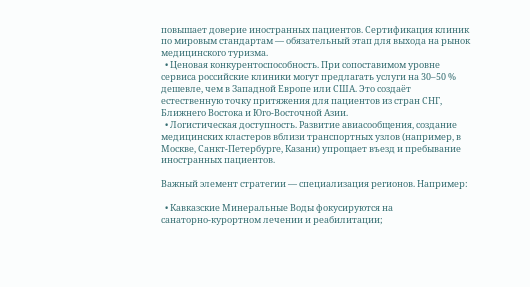повышает доверие иностранных пациентов. Сертификация клиник по мировым стандартам — обязательный этап для выхода на рынок медицинского туризма.
  • Ценовая конкурентоспособность. При сопоставимом уровне сервиса российские клиники могут предлагать услуги на 30–50 % дешевле, чем в Западной Европе или США. Это создаёт естественную точку притяжения для пациентов из стран СНГ, Ближнего Востока и Юго‑Восточной Азии.
  • Логистическая доступность. Развитие авиасообщения, создание медицинских кластеров вблизи транспортных узлов (например, в Москве, Санкт‑Петербурге, Казани) упрощает въезд и пребывание иностранных пациентов.

Важный элемент стратегии — специализация регионов. Например:

  • Кавказские Минеральные Воды фокусируются на санаторно‑курортном лечении и реабилитации;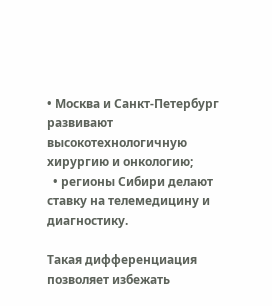• Москва и Санкт‑Петербург развивают высокотехнологичную хирургию и онкологию;
  • регионы Сибири делают ставку на телемедицину и диагностику.

Такая дифференциация позволяет избежать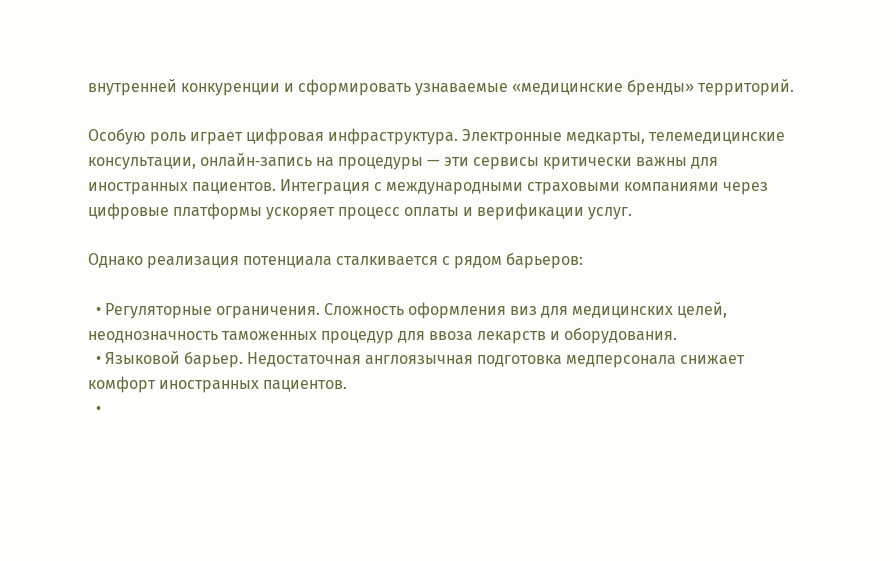внутренней конкуренции и сформировать узнаваемые «медицинские бренды» территорий.

Особую роль играет цифровая инфраструктура. Электронные медкарты, телемедицинские консультации, онлайн‑запись на процедуры — эти сервисы критически важны для иностранных пациентов. Интеграция с международными страховыми компаниями через цифровые платформы ускоряет процесс оплаты и верификации услуг.

Однако реализация потенциала сталкивается с рядом барьеров:

  • Регуляторные ограничения. Сложность оформления виз для медицинских целей, неоднозначность таможенных процедур для ввоза лекарств и оборудования.
  • Языковой барьер. Недостаточная англоязычная подготовка медперсонала снижает комфорт иностранных пациентов.
  •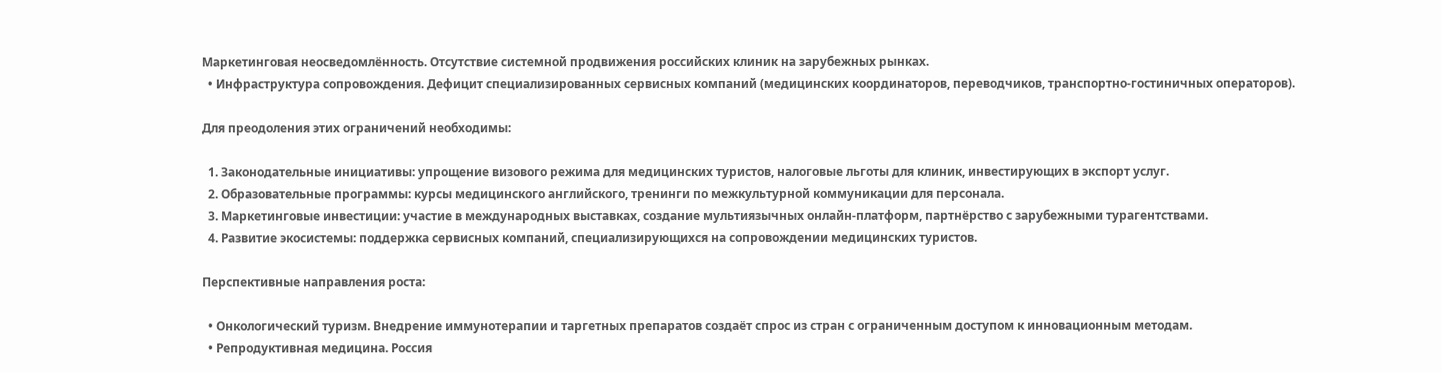Маркетинговая неосведомлённость. Отсутствие системной продвижения российских клиник на зарубежных рынках.
  • Инфраструктура сопровождения. Дефицит специализированных сервисных компаний (медицинских координаторов, переводчиков, транспортно‑гостиничных операторов).

Для преодоления этих ограничений необходимы:

  1. Законодательные инициативы: упрощение визового режима для медицинских туристов, налоговые льготы для клиник, инвестирующих в экспорт услуг.
  2. Образовательные программы: курсы медицинского английского, тренинги по межкультурной коммуникации для персонала.
  3. Маркетинговые инвестиции: участие в международных выставках, создание мультиязычных онлайн‑платформ, партнёрство с зарубежными турагентствами.
  4. Развитие экосистемы: поддержка сервисных компаний, специализирующихся на сопровождении медицинских туристов.

Перспективные направления роста:

  • Онкологический туризм. Внедрение иммунотерапии и таргетных препаратов создаёт спрос из стран с ограниченным доступом к инновационным методам.
  • Репродуктивная медицина. Россия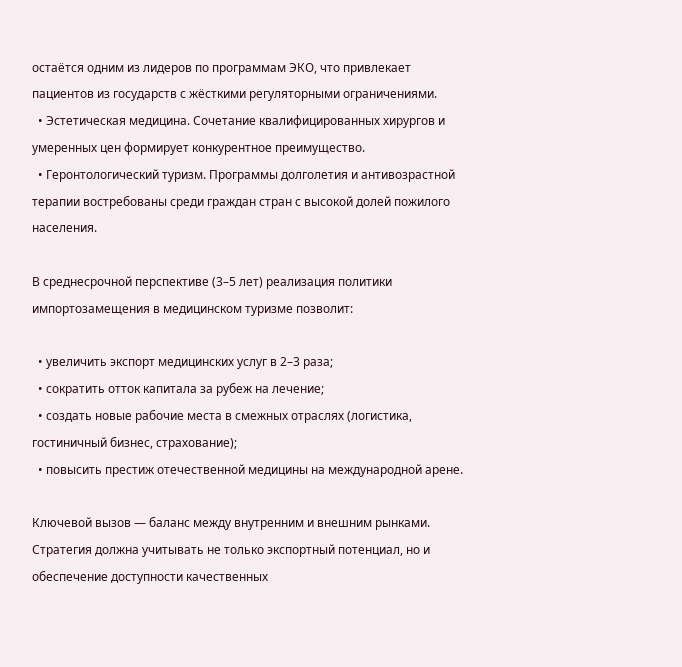остаётся одним из лидеров по программам ЭКО, что привлекает пациентов из государств с жёсткими регуляторными ограничениями.
  • Эстетическая медицина. Сочетание квалифицированных хирургов и умеренных цен формирует конкурентное преимущество.
  • Геронтологический туризм. Программы долголетия и антивозрастной терапии востребованы среди граждан стран с высокой долей пожилого населения.

В среднесрочной перспективе (3–5 лет) реализация политики импортозамещения в медицинском туризме позволит:

  • увеличить экспорт медицинских услуг в 2–3 раза;
  • сократить отток капитала за рубеж на лечение;
  • создать новые рабочие места в смежных отраслях (логистика, гостиничный бизнес, страхование);
  • повысить престиж отечественной медицины на международной арене.

Ключевой вызов — баланс между внутренним и внешним рынками. Стратегия должна учитывать не только экспортный потенциал, но и обеспечение доступности качественных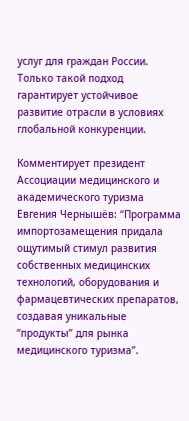услуг для граждан России. Только такой подход гарантирует устойчивое развитие отрасли в условиях глобальной конкуренции.

Комментирует президент Ассоциации медицинского и академического туризма Евгения Чернышёв: “Программа импортозамещения придала ощутимый стимул развития собственных медицинских технологий, оборудования и фармацевтических препаратов, создавая уникальные “продукты” для рынка медицинского туризма”.